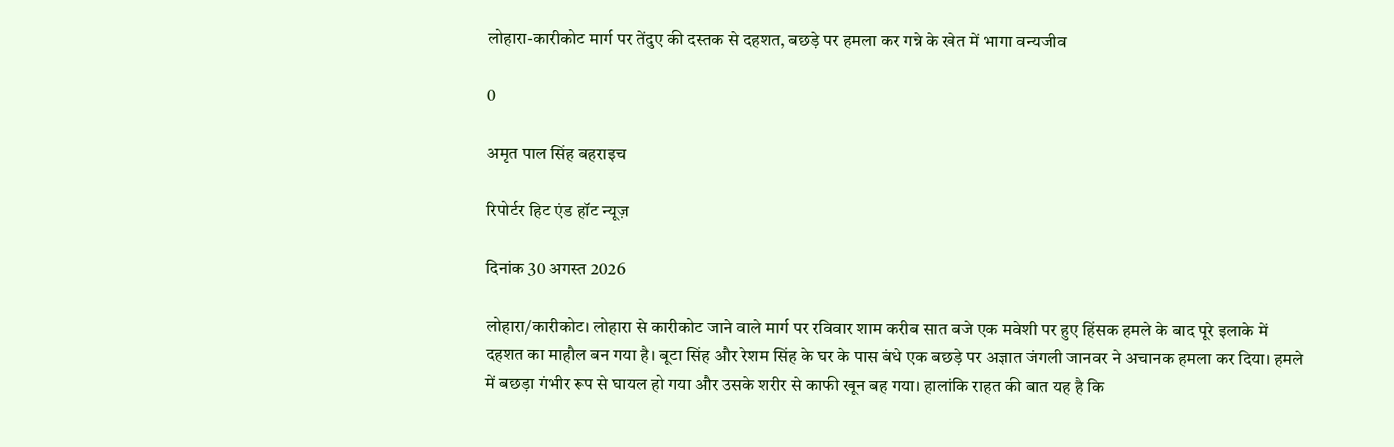लोहारा-कारीकोट मार्ग पर तेंदुए की दस्तक से दहशत, बछड़े पर हमला कर गन्ने के खेत में भागा वन्यजीव

0

अमृत पाल सिंह बहराइच

रिपोर्टर हिट एंड हॉट न्यूज़

दिनांक 30 अगस्त 2026

लोहारा/कारीकोट। लोहारा से कारीकोट जाने वाले मार्ग पर रविवार शाम करीब सात बजे एक मवेशी पर हुए हिंसक हमले के बाद पूरे इलाके में दहशत का माहौल बन गया है। बूटा सिंह और रेशम सिंह के घर के पास बंधे एक बछड़े पर अज्ञात जंगली जानवर ने अचानक हमला कर दिया। हमले में बछड़ा गंभीर रूप से घायल हो गया और उसके शरीर से काफी खून बह गया। हालांकि राहत की बात यह है कि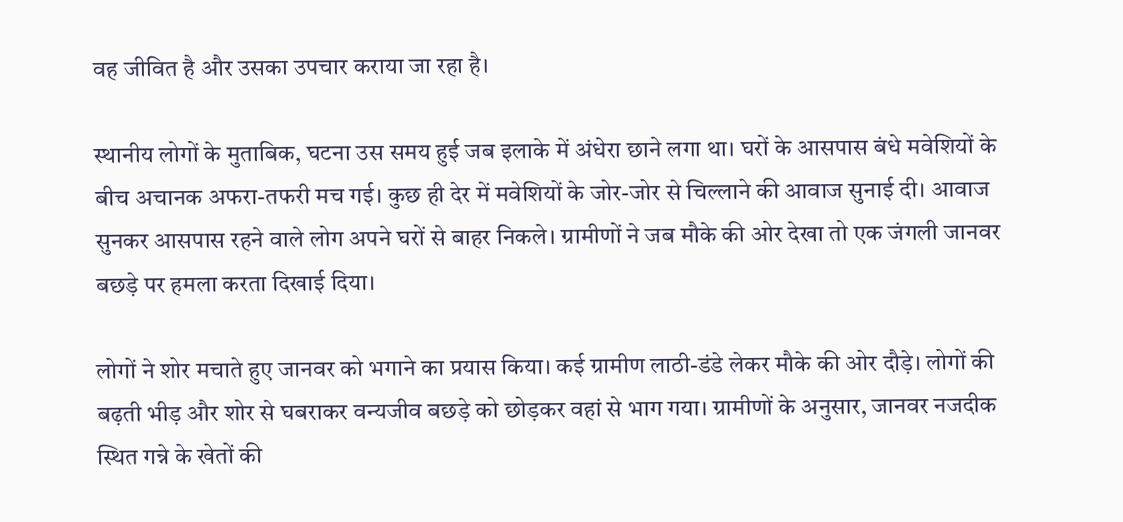वह जीवित है और उसका उपचार कराया जा रहा है।

स्थानीय लोगों के मुताबिक, घटना उस समय हुई जब इलाके में अंधेरा छाने लगा था। घरों के आसपास बंधे मवेशियों के बीच अचानक अफरा-तफरी मच गई। कुछ ही देर में मवेशियों के जोर-जोर से चिल्लाने की आवाज सुनाई दी। आवाज सुनकर आसपास रहने वाले लोग अपने घरों से बाहर निकले। ग्रामीणों ने जब मौके की ओर देखा तो एक जंगली जानवर बछड़े पर हमला करता दिखाई दिया।

लोगों ने शोर मचाते हुए जानवर को भगाने का प्रयास किया। कई ग्रामीण लाठी-डंडे लेकर मौके की ओर दौड़े। लोगों की बढ़ती भीड़ और शोर से घबराकर वन्यजीव बछड़े को छोड़कर वहां से भाग गया। ग्रामीणों के अनुसार, जानवर नजदीक स्थित गन्ने के खेतों की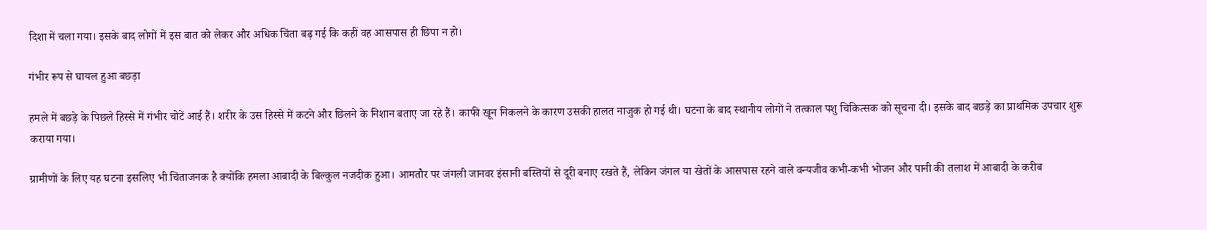दिशा में चला गया। इसके बाद लोगों में इस बात को लेकर और अधिक चिंता बढ़ गई कि कहीं वह आसपास ही छिपा न हो।

गंभीर रूप से घायल हुआ बछड़ा

हमले में बछड़े के पिछले हिस्से में गंभीर चोटें आई हैं। शरीर के उस हिस्से में कटने और छिलने के निशान बताए जा रहे हैं। काफी खून निकलने के कारण उसकी हालत नाजुक हो गई थी। घटना के बाद स्थानीय लोगों ने तत्काल पशु चिकित्सक को सूचना दी। इसके बाद बछड़े का प्राथमिक उपचार शुरू कराया गया।

ग्रामीणों के लिए यह घटना इसलिए भी चिंताजनक है क्योंकि हमला आबादी के बिल्कुल नजदीक हुआ। आमतौर पर जंगली जानवर इंसानी बस्तियों से दूरी बनाए रखते हैं, लेकिन जंगल या खेतों के आसपास रहने वाले वन्यजीव कभी-कभी भोजन और पानी की तलाश में आबादी के करीब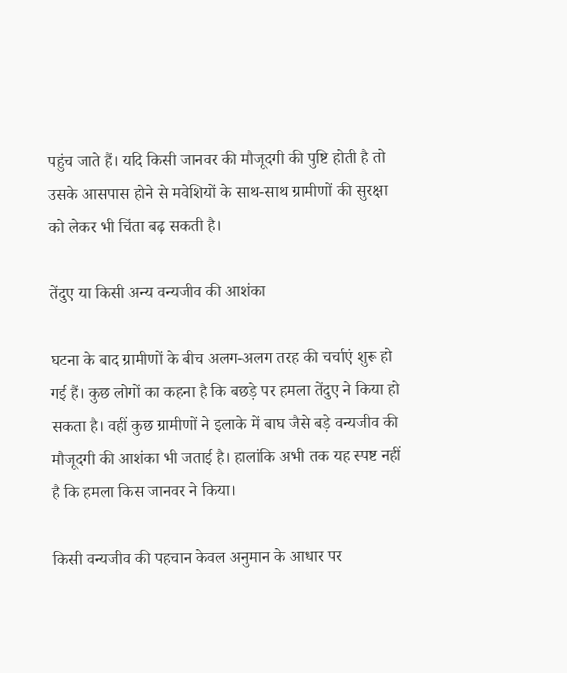पहुंच जाते हैं। यदि किसी जानवर की मौजूदगी की पुष्टि होती है तो उसके आसपास होने से मवेशियों के साथ-साथ ग्रामीणों की सुरक्षा को लेकर भी चिंता बढ़ सकती है।

तेंदुए या किसी अन्य वन्यजीव की आशंका

घटना के बाद ग्रामीणों के बीच अलग-अलग तरह की चर्चाएं शुरू हो गई हैं। कुछ लोगों का कहना है कि बछड़े पर हमला तेंदुए ने किया हो सकता है। वहीं कुछ ग्रामीणों ने इलाके में बाघ जैसे बड़े वन्यजीव की मौजूदगी की आशंका भी जताई है। हालांकि अभी तक यह स्पष्ट नहीं है कि हमला किस जानवर ने किया।

किसी वन्यजीव की पहचान केवल अनुमान के आधार पर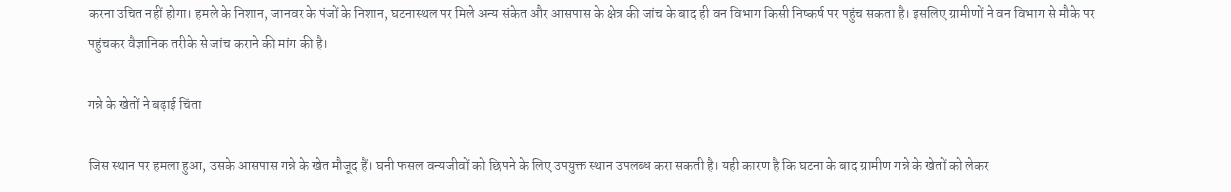करना उचित नहीं होगा। हमले के निशान, जानवर के पंजों के निशान, घटनास्थल पर मिले अन्य संकेत और आसपास के क्षेत्र की जांच के बाद ही वन विभाग किसी निष्कर्ष पर पहुंच सकता है। इसलिए ग्रामीणों ने वन विभाग से मौके पर पहुंचकर वैज्ञानिक तरीके से जांच कराने की मांग की है।

गन्ने के खेतों ने बढ़ाई चिंता

जिस स्थान पर हमला हुआ, उसके आसपास गन्ने के खेत मौजूद हैं। घनी फसल वन्यजीवों को छिपने के लिए उपयुक्त स्थान उपलब्ध करा सकती है। यही कारण है कि घटना के बाद ग्रामीण गन्ने के खेतों को लेकर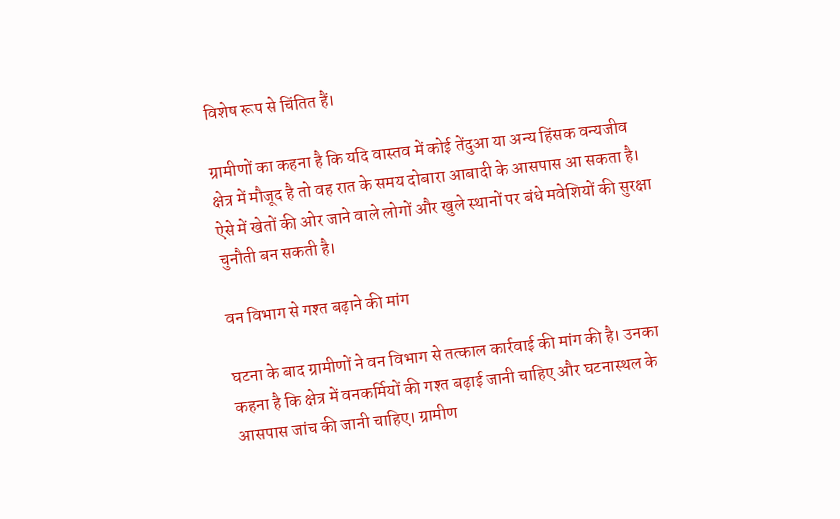विशेष रूप से चिंतित हैं।

ग्रामीणों का कहना है कि यदि वास्तव में कोई तेंदुआ या अन्य हिंसक वन्यजीव क्षेत्र में मौजूद है तो वह रात के समय दोबारा आबादी के आसपास आ सकता है। ऐसे में खेतों की ओर जाने वाले लोगों और खुले स्थानों पर बंधे मवेशियों की सुरक्षा चुनौती बन सकती है।

वन विभाग से गश्त बढ़ाने की मांग

घटना के बाद ग्रामीणों ने वन विभाग से तत्काल कार्रवाई की मांग की है। उनका कहना है कि क्षेत्र में वनकर्मियों की गश्त बढ़ाई जानी चाहिए और घटनास्थल के आसपास जांच की जानी चाहिए। ग्रामीण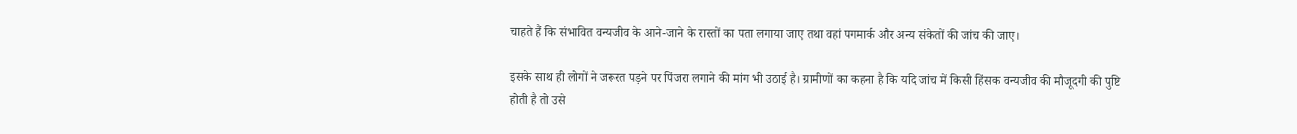चाहते हैं कि संभावित वन्यजीव के आने-जाने के रास्तों का पता लगाया जाए तथा वहां पगमार्क और अन्य संकेतों की जांच की जाए।

इसके साथ ही लोगों ने जरूरत पड़ने पर पिंजरा लगाने की मांग भी उठाई है। ग्रामीणों का कहना है कि यदि जांच में किसी हिंसक वन्यजीव की मौजूदगी की पुष्टि होती है तो उसे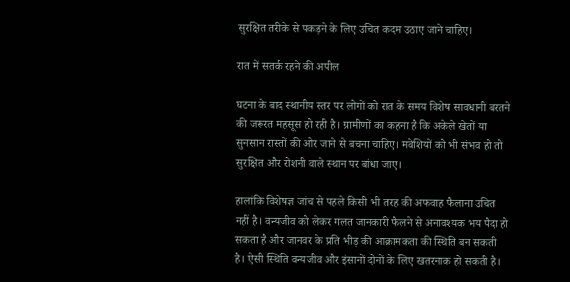सुरक्षित तरीके से पकड़ने के लिए उचित कदम उठाए जाने चाहिए।

रात में सतर्क रहने की अपील

घटना के बाद स्थानीय स्तर पर लोगों को रात के समय विशेष सावधानी बरतने की जरूरत महसूस हो रही है। ग्रामीणों का कहना है कि अकेले खेतों या सुनसान रास्तों की ओर जाने से बचना चाहिए। मवेशियों को भी संभव हो तो सुरक्षित और रोशनी वाले स्थान पर बांधा जाए।

हालांकि विशेषज्ञ जांच से पहले किसी भी तरह की अफवाह फैलाना उचित नहीं है। वन्यजीव को लेकर गलत जानकारी फैलने से अनावश्यक भय पैदा हो सकता है और जानवर के प्रति भीड़ की आक्रामकता की स्थिति बन सकती है। ऐसी स्थिति वन्यजीव और इंसानों दोनों के लिए खतरनाक हो सकती है।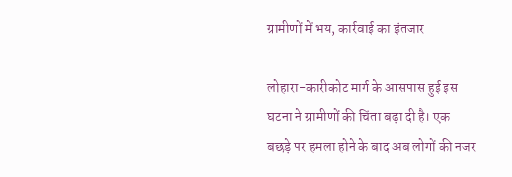ग्रामीणों में भय, कार्रवाई का इंतजार

लोहारा-कारीकोट मार्ग के आसपास हुई इस घटना ने ग्रामीणों की चिंता बढ़ा दी है। एक बछड़े पर हमला होने के बाद अब लोगों की नजर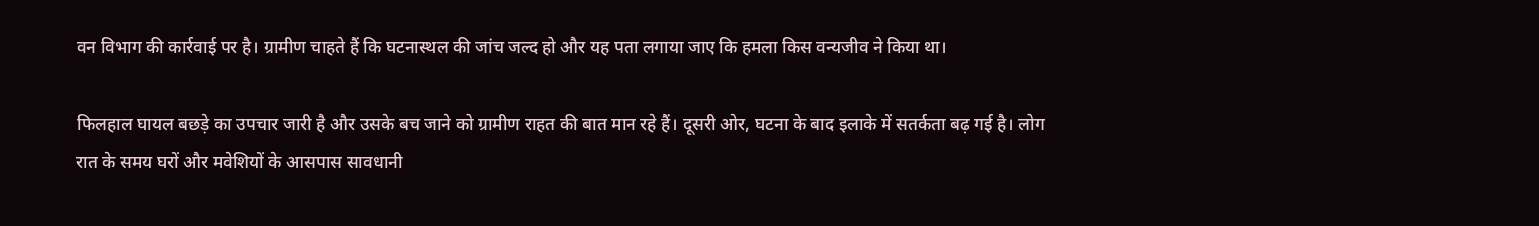वन विभाग की कार्रवाई पर है। ग्रामीण चाहते हैं कि घटनास्थल की जांच जल्द हो और यह पता लगाया जाए कि हमला किस वन्यजीव ने किया था।

फिलहाल घायल बछड़े का उपचार जारी है और उसके बच जाने को ग्रामीण राहत की बात मान रहे हैं। दूसरी ओर, घटना के बाद इलाके में सतर्कता बढ़ गई है। लोग रात के समय घरों और मवेशियों के आसपास सावधानी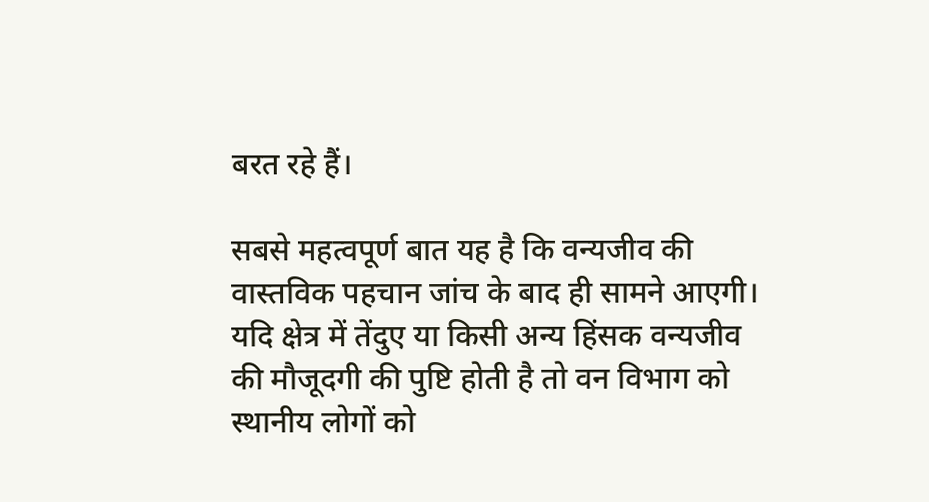बरत रहे हैं।

सबसे महत्वपूर्ण बात यह है कि वन्यजीव की वास्तविक पहचान जांच के बाद ही सामने आएगी। यदि क्षेत्र में तेंदुए या किसी अन्य हिंसक वन्यजीव की मौजूदगी की पुष्टि होती है तो वन विभाग को स्थानीय लोगों को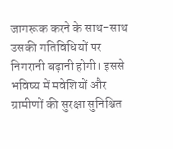जागरूक करने के साथ-साथ उसकी गतिविधियों पर निगरानी बढ़ानी होगी। इससे भविष्य में मवेशियों और ग्रामीणों की सुरक्षा सुनिश्चित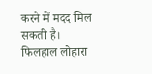करने में मदद मिल सकती है। फिलहाल लोहारा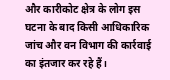और कारीकोट क्षेत्र के लोग इस घटना के बाद किसी आधिकारिक जांच और वन विभाग की कार्रवाई का इंतजार कर रहे हैं।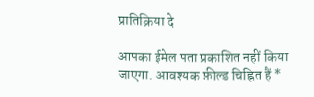प्रातिक्रिया दे

आपका ईमेल पता प्रकाशित नहीं किया जाएगा. आवश्यक फ़ील्ड चिह्नित हैं *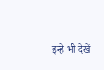इन्हे भी देखें